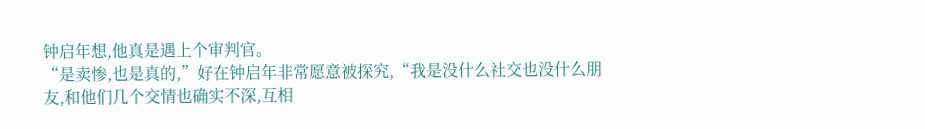钟启年想,他真是遇上个审判官。
“是卖惨,也是真的,”好在钟启年非常愿意被探究,“我是没什么社交也没什么朋友,和他们几个交情也确实不深,互相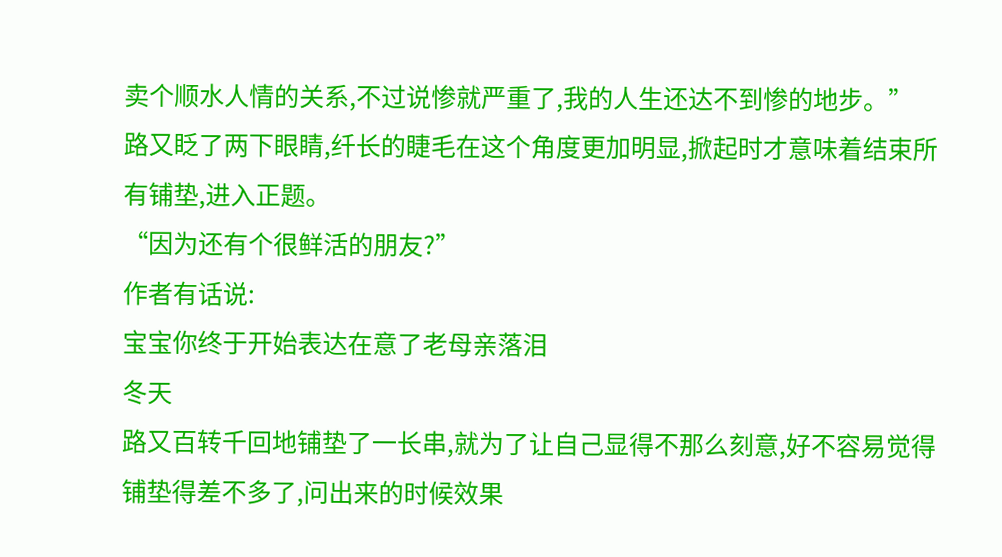卖个顺水人情的关系,不过说惨就严重了,我的人生还达不到惨的地步。”
路又眨了两下眼睛,纤长的睫毛在这个角度更加明显,掀起时才意味着结束所有铺垫,进入正题。
“因为还有个很鲜活的朋友?”
作者有话说:
宝宝你终于开始表达在意了老母亲落泪
冬天
路又百转千回地铺垫了一长串,就为了让自己显得不那么刻意,好不容易觉得铺垫得差不多了,问出来的时候效果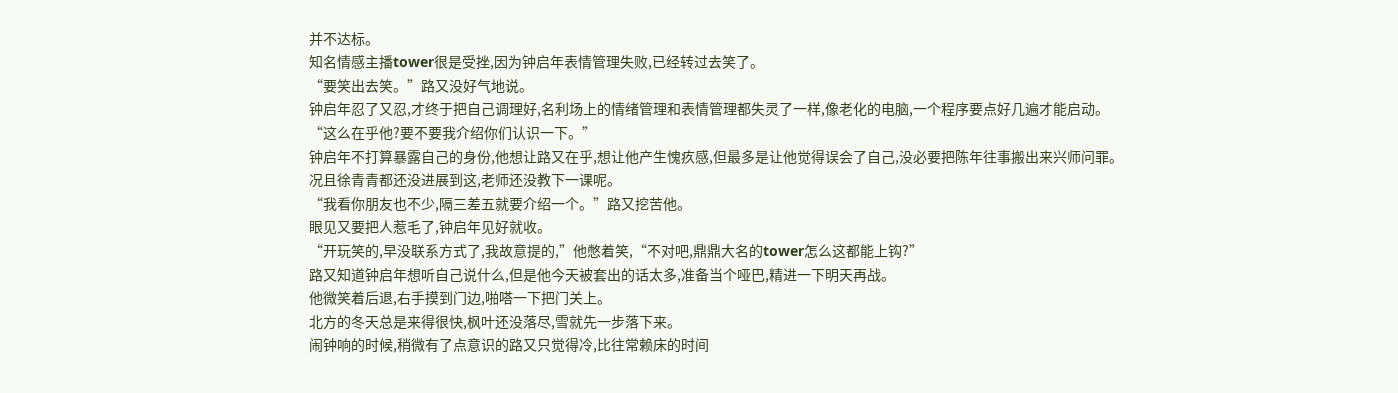并不达标。
知名情感主播tower很是受挫,因为钟启年表情管理失败,已经转过去笑了。
“要笑出去笑。”路又没好气地说。
钟启年忍了又忍,才终于把自己调理好,名利场上的情绪管理和表情管理都失灵了一样,像老化的电脑,一个程序要点好几遍才能启动。
“这么在乎他?要不要我介绍你们认识一下。”
钟启年不打算暴露自己的身份,他想让路又在乎,想让他产生愧疚感,但最多是让他觉得误会了自己,没必要把陈年往事搬出来兴师问罪。
况且徐青青都还没进展到这,老师还没教下一课呢。
“我看你朋友也不少,隔三差五就要介绍一个。”路又挖苦他。
眼见又要把人惹毛了,钟启年见好就收。
“开玩笑的,早没联系方式了,我故意提的,”他憋着笑,“不对吧,鼎鼎大名的tower怎么这都能上钩?”
路又知道钟启年想听自己说什么,但是他今天被套出的话太多,准备当个哑巴,精进一下明天再战。
他微笑着后退,右手摸到门边,啪嗒一下把门关上。
北方的冬天总是来得很快,枫叶还没落尽,雪就先一步落下来。
闹钟响的时候,稍微有了点意识的路又只觉得冷,比往常赖床的时间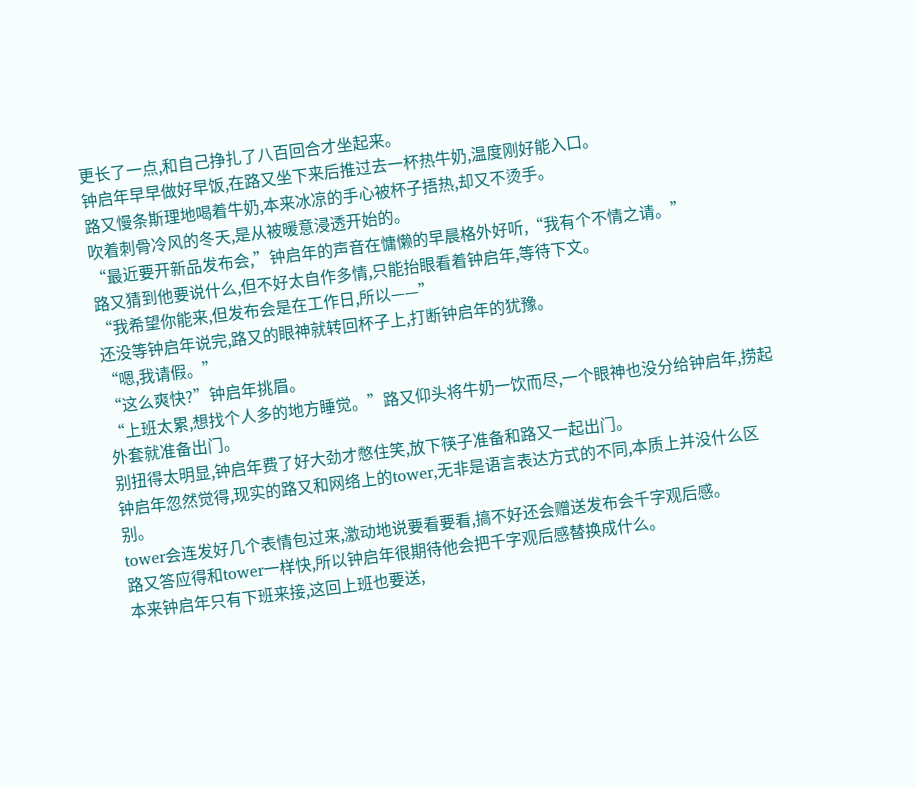更长了一点,和自己挣扎了八百回合才坐起来。
钟启年早早做好早饭,在路又坐下来后推过去一杯热牛奶,温度刚好能入口。
路又慢条斯理地喝着牛奶,本来冰凉的手心被杯子捂热,却又不烫手。
吹着刺骨冷风的冬天,是从被暖意浸透开始的。
“最近要开新品发布会,”钟启年的声音在慵懒的早晨格外好听,“我有个不情之请。”
路又猜到他要说什么,但不好太自作多情,只能抬眼看着钟启年,等待下文。
“我希望你能来,但发布会是在工作日,所以——”
还没等钟启年说完,路又的眼神就转回杯子上,打断钟启年的犹豫。
“嗯,我请假。”
“这么爽快?”钟启年挑眉。
“上班太累,想找个人多的地方睡觉。”路又仰头将牛奶一饮而尽,一个眼神也没分给钟启年,捞起外套就准备出门。
别扭得太明显,钟启年费了好大劲才憋住笑,放下筷子准备和路又一起出门。
钟启年忽然觉得,现实的路又和网络上的tower,无非是语言表达方式的不同,本质上并没什么区别。
tower会连发好几个表情包过来,激动地说要看要看,搞不好还会赠送发布会千字观后感。
路又答应得和tower一样快,所以钟启年很期待他会把千字观后感替换成什么。
本来钟启年只有下班来接,这回上班也要送,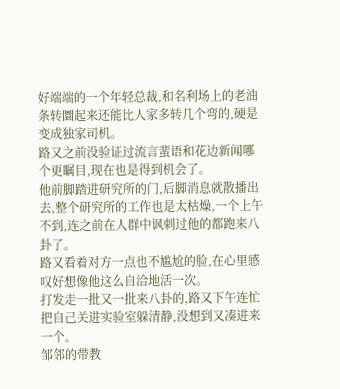好端端的一个年轻总裁,和名利场上的老油条转圜起来还能比人家多转几个弯的,硬是变成独家司机。
路又之前没验证过流言蜚语和花边新闻哪个更瞩目,现在也是得到机会了。
他前脚踏进研究所的门,后脚消息就散播出去,整个研究所的工作也是太枯燥,一个上午不到,连之前在人群中讽刺过他的都跑来八卦了。
路又看着对方一点也不尴尬的脸,在心里感叹好想像他这么自洽地活一次。
打发走一批又一批来八卦的,路又下午连忙把自己关进实验室躲清静,没想到又凑进来一个。
邹邻的带教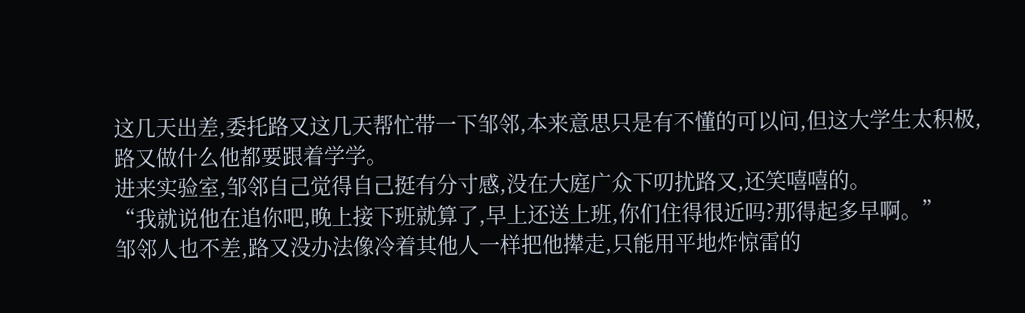这几天出差,委托路又这几天帮忙带一下邹邻,本来意思只是有不懂的可以问,但这大学生太积极,路又做什么他都要跟着学学。
进来实验室,邹邻自己觉得自己挺有分寸感,没在大庭广众下叨扰路又,还笑嘻嘻的。
“我就说他在追你吧,晚上接下班就算了,早上还送上班,你们住得很近吗?那得起多早啊。”
邹邻人也不差,路又没办法像冷着其他人一样把他撵走,只能用平地炸惊雷的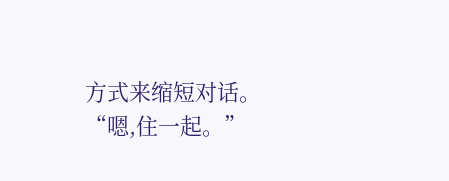方式来缩短对话。
“嗯,住一起。”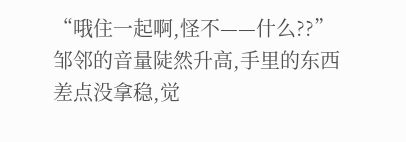“哦住一起啊,怪不——什么??”
邹邻的音量陡然升高,手里的东西差点没拿稳,觉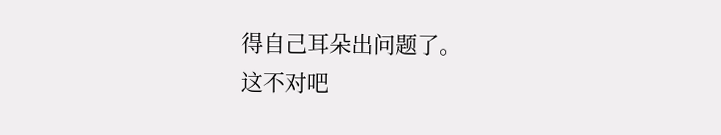得自己耳朵出问题了。
这不对吧